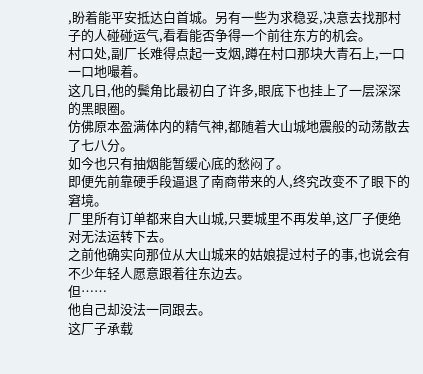,盼着能平安抵达白首城。另有一些为求稳妥,决意去找那村子的人碰碰运气,看看能否争得一个前往东方的机会。
村口处,副厂长难得点起一支烟,蹲在村口那块大青石上,一口一口地嘬着。
这几日,他的鬓角比最初白了许多,眼底下也挂上了一层深深的黑眼圈。
仿佛原本盈满体内的精气神,都随着大山城地震般的动荡散去了七八分。
如今也只有抽烟能暂缓心底的愁闷了。
即便先前靠硬手段逼退了南商带来的人,终究改变不了眼下的窘境。
厂里所有订单都来自大山城,只要城里不再发单,这厂子便绝对无法运转下去。
之前他确实向那位从大山城来的姑娘提过村子的事,也说会有不少年轻人愿意跟着往东边去。
但……
他自己却没法一同跟去。
这厂子承载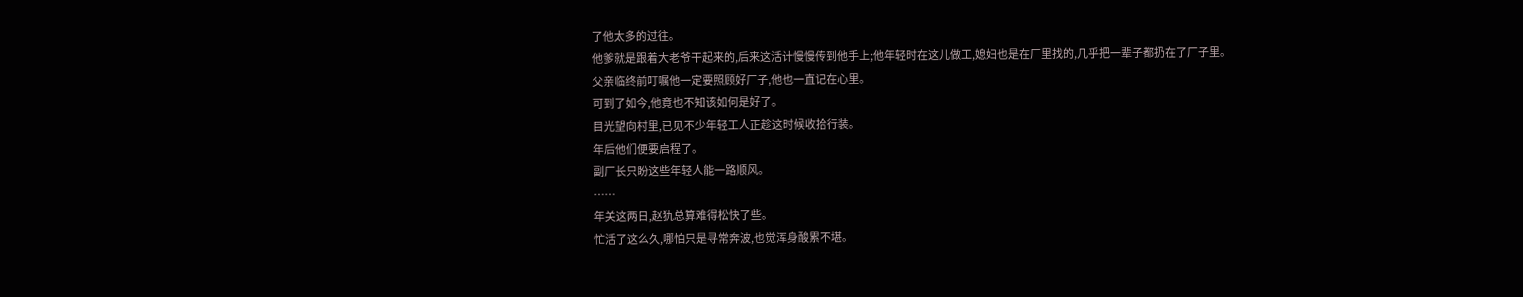了他太多的过往。
他爹就是跟着大老爷干起来的,后来这活计慢慢传到他手上;他年轻时在这儿做工,媳妇也是在厂里找的,几乎把一辈子都扔在了厂子里。
父亲临终前叮嘱他一定要照顾好厂子,他也一直记在心里。
可到了如今,他竟也不知该如何是好了。
目光望向村里,已见不少年轻工人正趁这时候收拾行装。
年后他们便要启程了。
副厂长只盼这些年轻人能一路顺风。
……
年关这两日,赵犰总算难得松快了些。
忙活了这么久,哪怕只是寻常奔波,也觉浑身酸累不堪。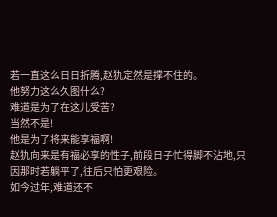若一直这么日日折腾,赵犰定然是撑不住的。
他努力这么久图什么?
难道是为了在这儿受苦?
当然不是!
他是为了将来能享福啊!
赵犰向来是有福必享的性子,前段日子忙得脚不沾地,只因那时若躺平了,往后只怕更艰险。
如今过年,难道还不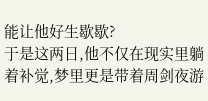能让他好生歇歇?
于是这两日,他不仅在现实里躺着补觉,梦里更是带着周剑夜游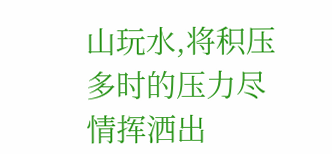山玩水,将积压多时的压力尽情挥洒出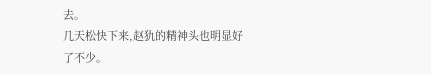去。
几天松快下来,赵犰的精神头也明显好了不少。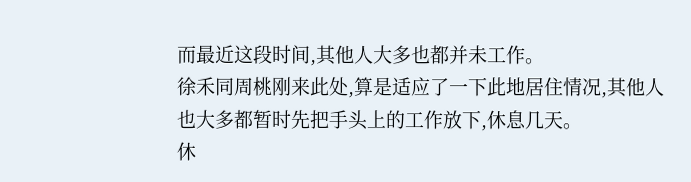而最近这段时间,其他人大多也都并未工作。
徐禾同周桃刚来此处,算是适应了一下此地居住情况,其他人也大多都暂时先把手头上的工作放下,休息几天。
休